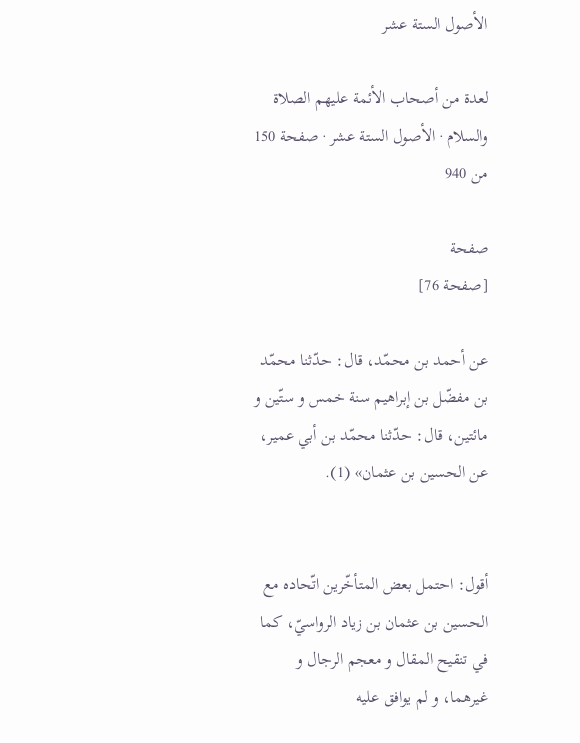الأصول الستة عشر

لعدة من أصحاب الأئمة عليهم الصلاة والسلام · الأصول الستة عشر · صفحة 150 من 940

صفحة
[صفحة 76]

عن أحمد بن محمّد، قال: حدّثنا محمّد بن مفضّل بن إبراهيم سنة خمس و ستّين و مائتين، قال: حدّثنا محمّد بن أبي عمير، عن الحسين بن عثمان» (1).


أقول: احتمل بعض المتأخّرين اتّحاده مع الحسين بن عثمان بن زياد الرواسيّ، كما في تنقيح المقال و معجم الرجال و غيرهما، و لم يوافق عليه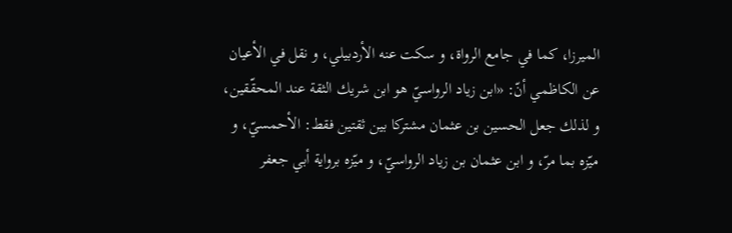الميرزا، كما في جامع الرواة، و سكت عنه الأردبيلي، و نقل في الأعيان عن الكاظمي أنّ: «ابن زياد الرواسيّ هو ابن شريك الثقة عند المحقّقين، و لذلك جعل الحسين بن عثمان مشتركا بين ثقتين فقط: الأحمسيّ، و ميّزه بما مرّ، و ابن عثمان بن زياد الرواسيّ، و ميّزه برواية أبي جعفر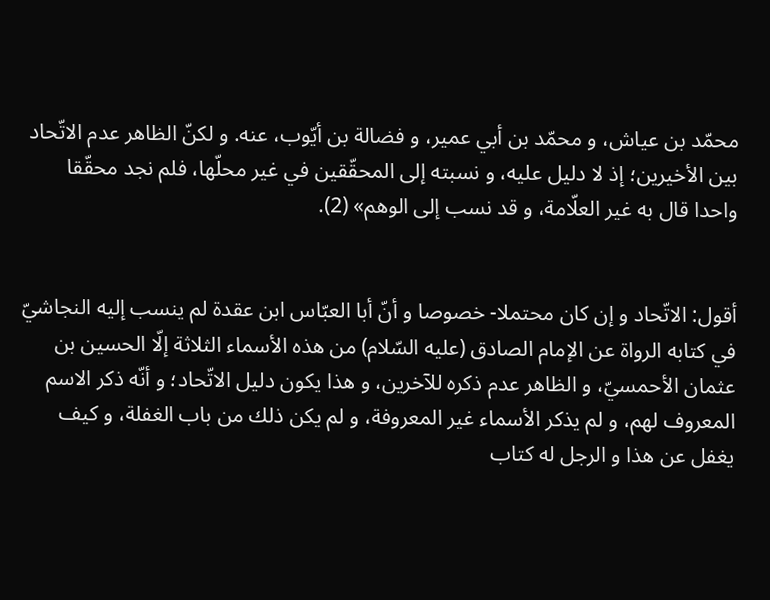محمّد بن عياش، و محمّد بن أبي عمير، و فضالة بن أيّوب، عنه. و لكنّ الظاهر عدم الاتّحاد بين الأخيرين؛ إذ لا دليل عليه، و نسبته إلى المحقّقين في غير محلّها، فلم نجد محقّقا واحدا قال به غير العلّامة، و قد نسب إلى الوهم» (2).


أقول: الاتّحاد و إن كان محتملا- خصوصا و أنّ أبا العبّاس ابن عقدة لم ينسب إليه النجاشيّ في كتابه الرواة عن الإمام الصادق (عليه السّلام) من هذه الأسماء الثلاثة إلّا الحسين بن عثمان الأحمسيّ، و الظاهر عدم ذكره للآخرين، و هذا يكون دليل الاتّحاد؛ و أنّه ذكر الاسم المعروف لهم، و لم يذكر الأسماء غير المعروفة، و لم يكن ذلك من باب الغفلة، و كيف يغفل عن هذا و الرجل له كتاب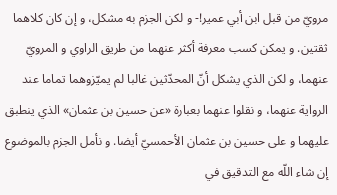مرويّ من قبل ابن أبي عمير!- و لكن الجزم به مشكل، و إن كان كلاهما ثقتين. و يمكن كسب معرفة أكثر عنهما من طريق الراوي و المرويّ عنهما، و لكن الذي يشكل أنّ المحدّثين غالبا لم يميّزوهما تماما عند الرواية عنهما، و نقلوا عنهما بعبارة «عن حسين بن عثمان» الذي ينطبق عليهما و على حسين بن عثمان الأحمسيّ أيضا. و نأمل الجزم بالموضوع إن شاء اللّه مع التدقيق في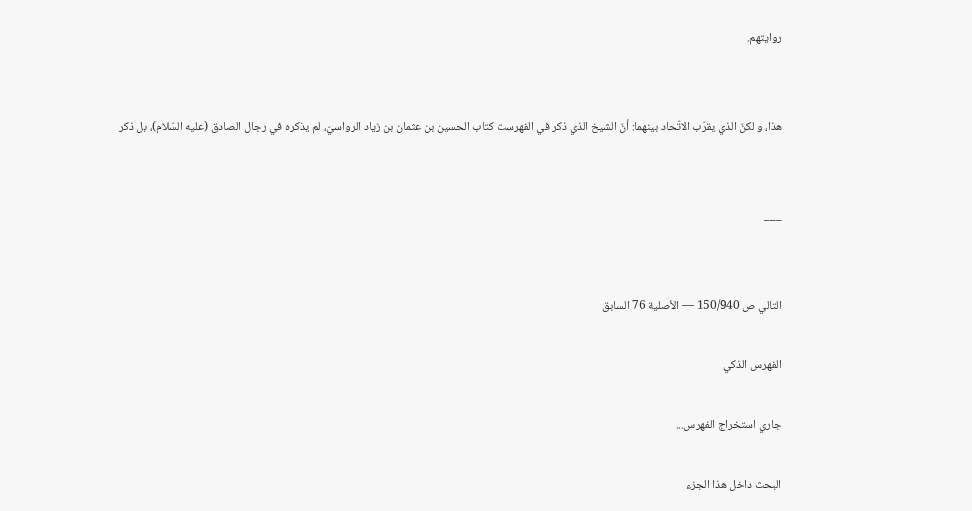روايتهم.


هذا، و لكنّ الذي يقرّب الاتّحاد بينهما: أنّ الشيخ الذي ذكر في الفهرست كتاب الحسين بن عثمان بن زياد الرواسيّ، لم يذكره في رجال الصادق (عليه السّلام)، بل ذكر


___


التالي ص 150/940 — الأصلية 76 السابق

الفهرس الذكي

جاري استخراج الفهرس...

البحث داخل هذا الجزء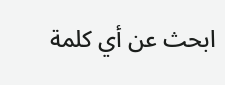ابحث عن أي كلمة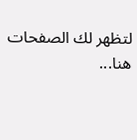لتظهر لك الصفحات هنا...